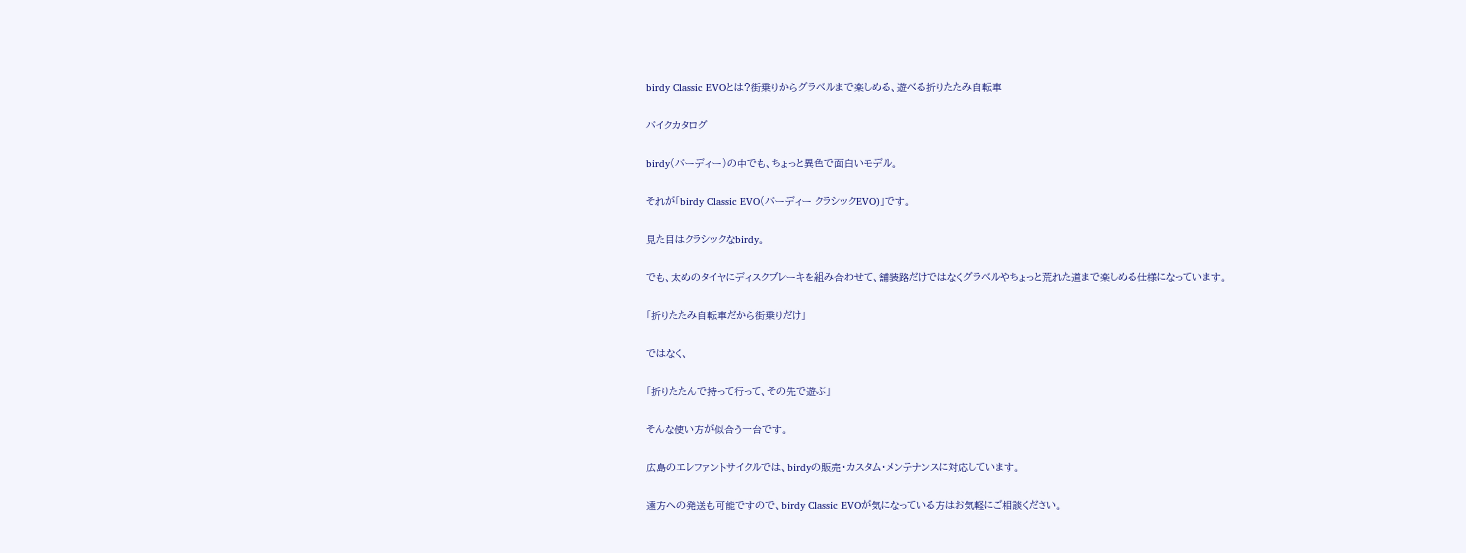birdy Classic EVOとは?街乗りからグラベルまで楽しめる、遊べる折りたたみ自転車

バイクカタログ

birdy(バーディー)の中でも、ちょっと異色で面白いモデル。

それが「birdy Classic EVO(バーディー クラシックEVO)」です。

見た目はクラシックなbirdy。

でも、太めのタイヤにディスクブレーキを組み合わせて、舗装路だけではなくグラベルやちょっと荒れた道まで楽しめる仕様になっています。

「折りたたみ自転車だから街乗りだけ」

ではなく、

「折りたたんで持って行って、その先で遊ぶ」

そんな使い方が似合う一台です。

広島のエレファントサイクルでは、birdyの販売・カスタム・メンテナンスに対応しています。

遠方への発送も可能ですので、birdy Classic EVOが気になっている方はお気軽にご相談ください。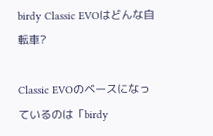birdy Classic EVOはどんな自転車?

Classic EVOのベースになっているのは「birdy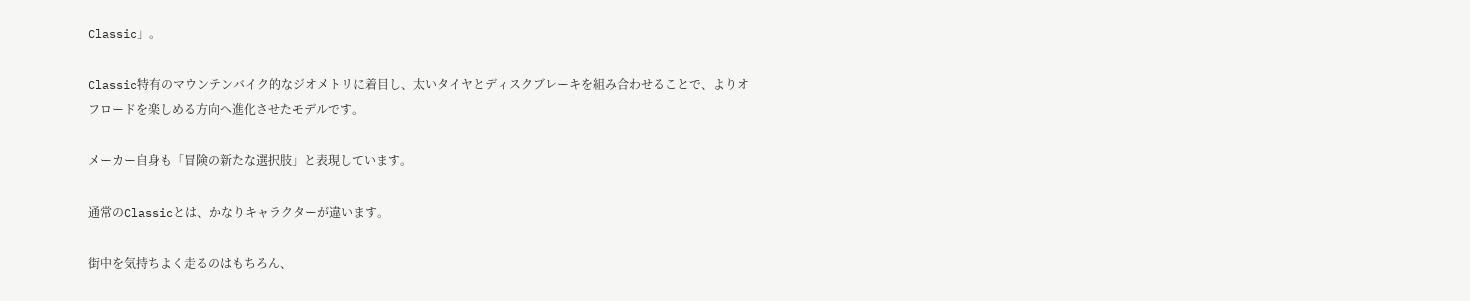Classic」。

Classic特有のマウンテンバイク的なジオメトリに着目し、太いタイヤとディスクブレーキを組み合わせることで、よりオフロードを楽しめる方向へ進化させたモデルです。

メーカー自身も「冒険の新たな選択肢」と表現しています。

通常のClassicとは、かなりキャラクターが違います。

街中を気持ちよく走るのはもちろん、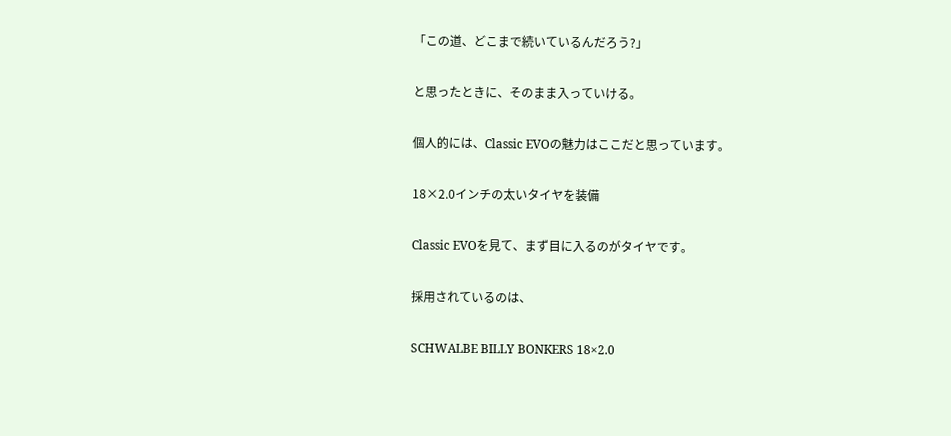「この道、どこまで続いているんだろう?」

と思ったときに、そのまま入っていける。

個人的には、Classic EVOの魅力はここだと思っています。

18×2.0インチの太いタイヤを装備

Classic EVOを見て、まず目に入るのがタイヤです。

採用されているのは、

SCHWALBE BILLY BONKERS 18×2.0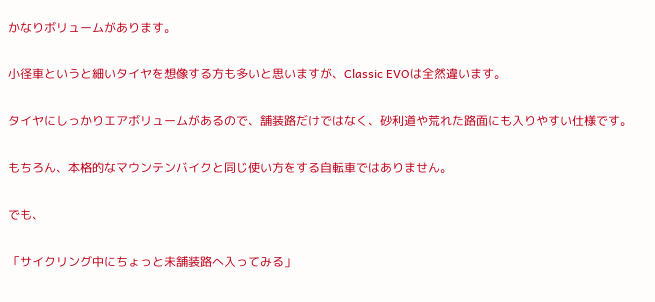かなりボリュームがあります。

小径車というと細いタイヤを想像する方も多いと思いますが、Classic EVOは全然違います。

タイヤにしっかりエアボリュームがあるので、舗装路だけではなく、砂利道や荒れた路面にも入りやすい仕様です。

もちろん、本格的なマウンテンバイクと同じ使い方をする自転車ではありません。

でも、

「サイクリング中にちょっと未舗装路へ入ってみる」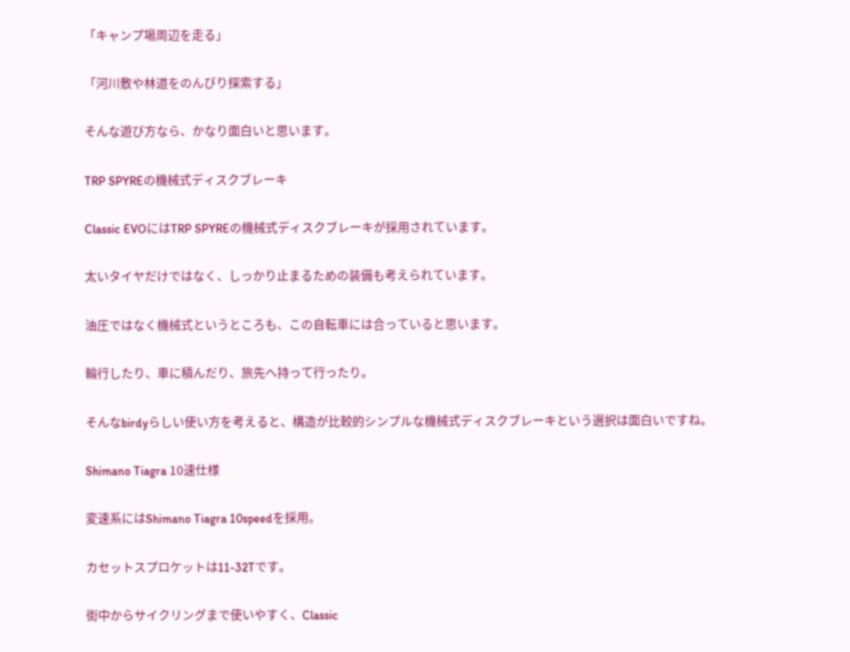「キャンプ場周辺を走る」

「河川敷や林道をのんびり探索する」

そんな遊び方なら、かなり面白いと思います。

TRP SPYREの機械式ディスクブレーキ

Classic EVOにはTRP SPYREの機械式ディスクブレーキが採用されています。

太いタイヤだけではなく、しっかり止まるための装備も考えられています。

油圧ではなく機械式というところも、この自転車には合っていると思います。

輪行したり、車に積んだり、旅先へ持って行ったり。

そんなbirdyらしい使い方を考えると、構造が比較的シンプルな機械式ディスクブレーキという選択は面白いですね。

Shimano Tiagra 10速仕様

変速系にはShimano Tiagra 10speedを採用。

カセットスプロケットは11-32Tです。

街中からサイクリングまで使いやすく、Classic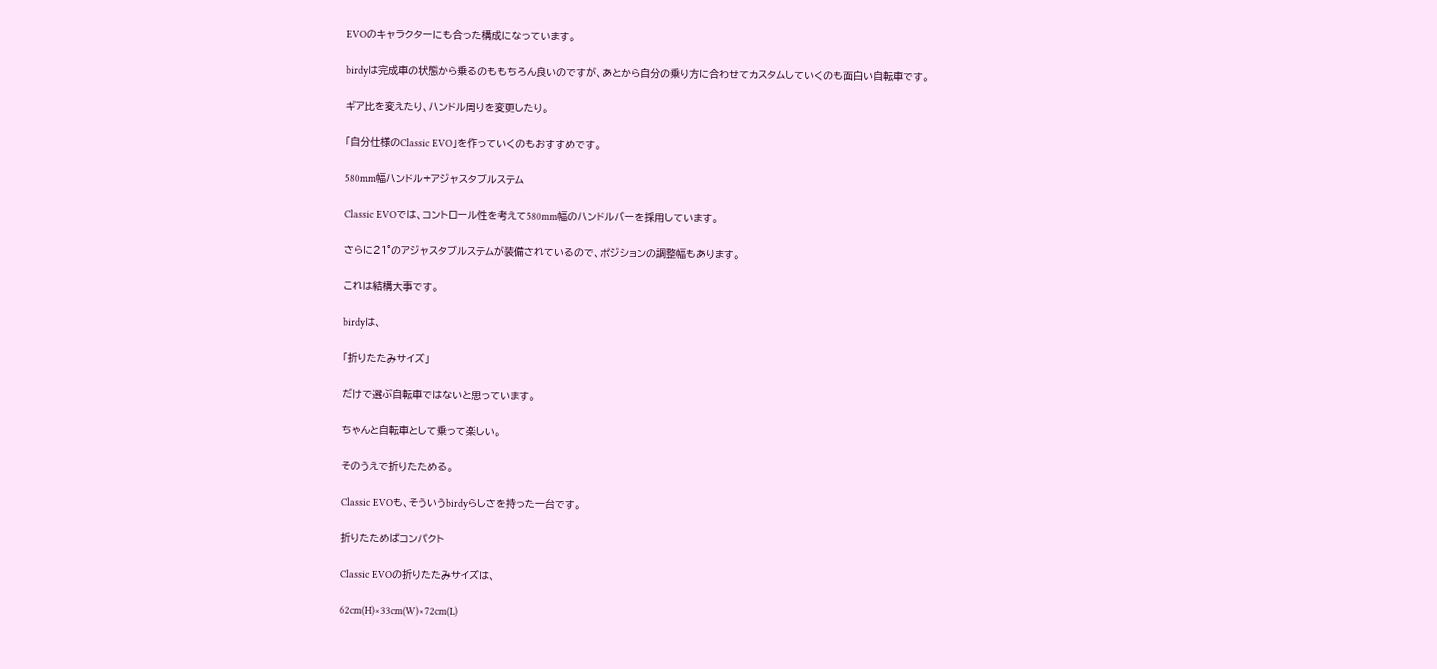EVOのキャラクターにも合った構成になっています。

birdyは完成車の状態から乗るのももちろん良いのですが、あとから自分の乗り方に合わせてカスタムしていくのも面白い自転車です。

ギア比を変えたり、ハンドル周りを変更したり。

「自分仕様のClassic EVO」を作っていくのもおすすめです。

580mm幅ハンドル+アジャスタブルステム

Classic EVOでは、コントロール性を考えて580mm幅のハンドルバーを採用しています。

さらに21°のアジャスタブルステムが装備されているので、ポジションの調整幅もあります。

これは結構大事です。

birdyは、

「折りたたみサイズ」

だけで選ぶ自転車ではないと思っています。

ちゃんと自転車として乗って楽しい。

そのうえで折りたためる。

Classic EVOも、そういうbirdyらしさを持った一台です。

折りたためばコンパクト

Classic EVOの折りたたみサイズは、

62cm(H)×33cm(W)×72cm(L)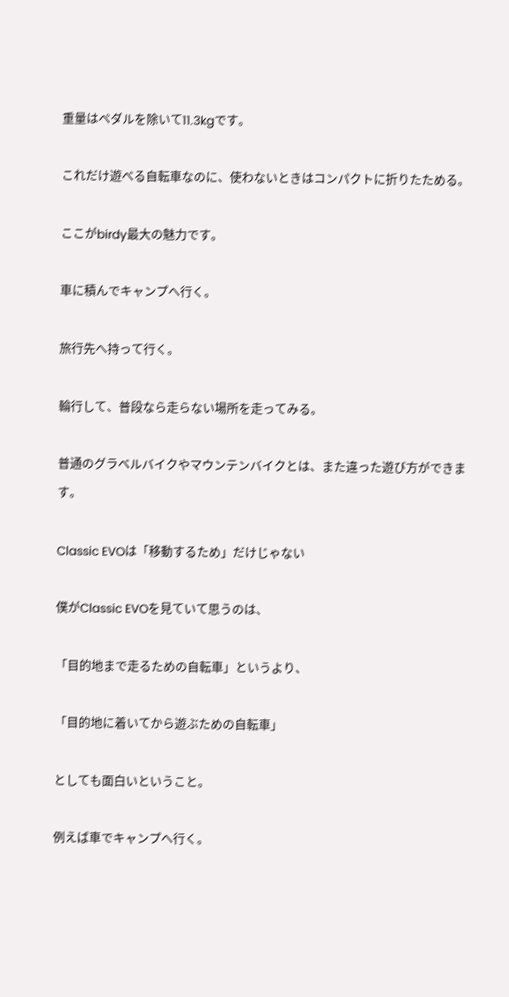重量はペダルを除いて11.3kgです。

これだけ遊べる自転車なのに、使わないときはコンパクトに折りたためる。

ここがbirdy最大の魅力です。

車に積んでキャンプへ行く。

旅行先へ持って行く。

輪行して、普段なら走らない場所を走ってみる。

普通のグラベルバイクやマウンテンバイクとは、また違った遊び方ができます。

Classic EVOは「移動するため」だけじゃない

僕がClassic EVOを見ていて思うのは、

「目的地まで走るための自転車」というより、

「目的地に着いてから遊ぶための自転車」

としても面白いということ。

例えば車でキャンプへ行く。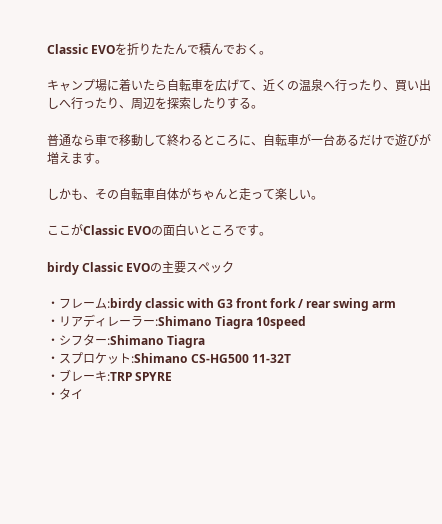Classic EVOを折りたたんで積んでおく。

キャンプ場に着いたら自転車を広げて、近くの温泉へ行ったり、買い出しへ行ったり、周辺を探索したりする。

普通なら車で移動して終わるところに、自転車が一台あるだけで遊びが増えます。

しかも、その自転車自体がちゃんと走って楽しい。

ここがClassic EVOの面白いところです。

birdy Classic EVOの主要スペック

・フレーム:birdy classic with G3 front fork / rear swing arm
・リアディレーラー:Shimano Tiagra 10speed
・シフター:Shimano Tiagra
・スプロケット:Shimano CS-HG500 11-32T
・ブレーキ:TRP SPYRE
・タイ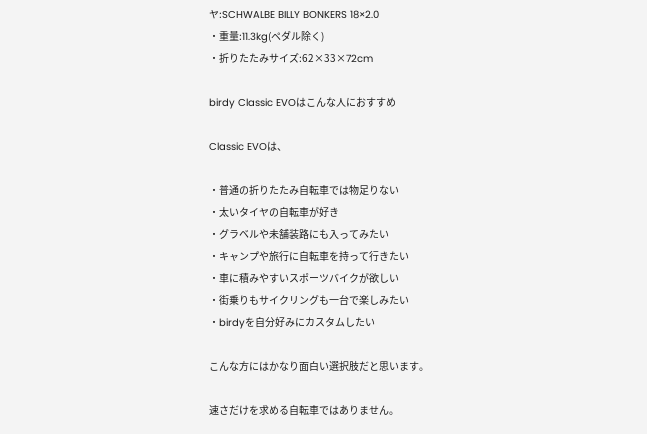ヤ:SCHWALBE BILLY BONKERS 18×2.0
・重量:11.3kg(ペダル除く)
・折りたたみサイズ:62×33×72cm

birdy Classic EVOはこんな人におすすめ

Classic EVOは、

・普通の折りたたみ自転車では物足りない
・太いタイヤの自転車が好き
・グラベルや未舗装路にも入ってみたい
・キャンプや旅行に自転車を持って行きたい
・車に積みやすいスポーツバイクが欲しい
・街乗りもサイクリングも一台で楽しみたい
・birdyを自分好みにカスタムしたい

こんな方にはかなり面白い選択肢だと思います。

速さだけを求める自転車ではありません。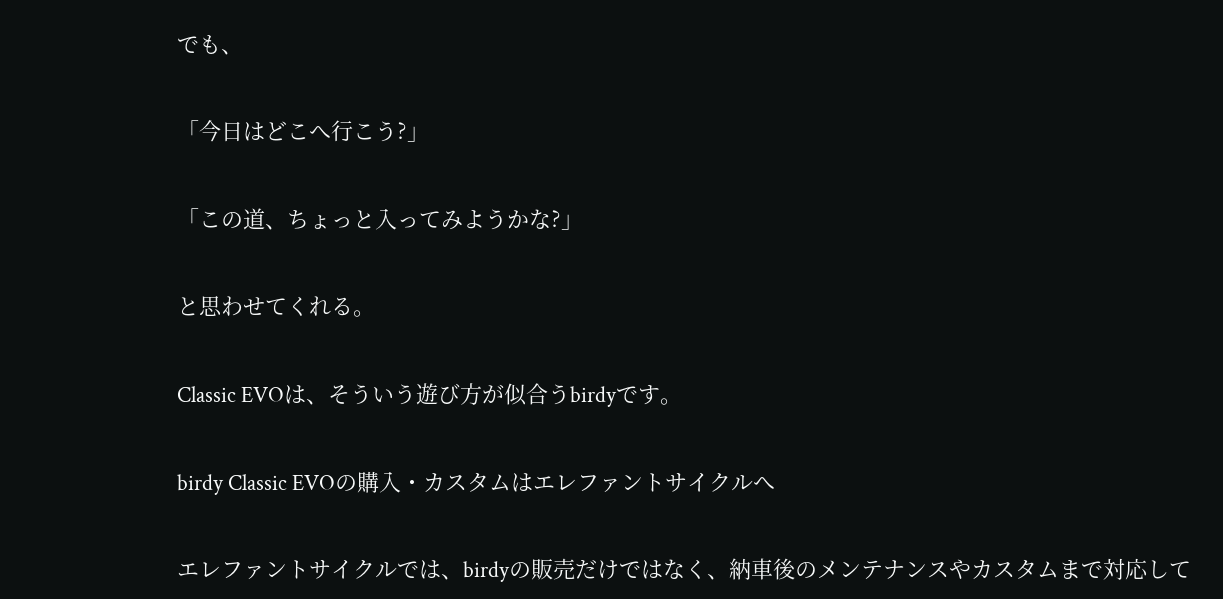でも、

「今日はどこへ行こう?」

「この道、ちょっと入ってみようかな?」

と思わせてくれる。

Classic EVOは、そういう遊び方が似合うbirdyです。

birdy Classic EVOの購入・カスタムはエレファントサイクルへ

エレファントサイクルでは、birdyの販売だけではなく、納車後のメンテナンスやカスタムまで対応して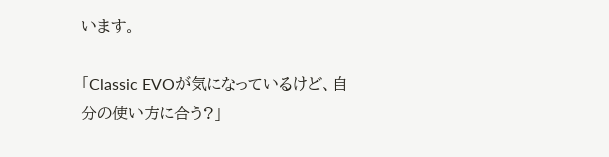います。

「Classic EVOが気になっているけど、自分の使い方に合う?」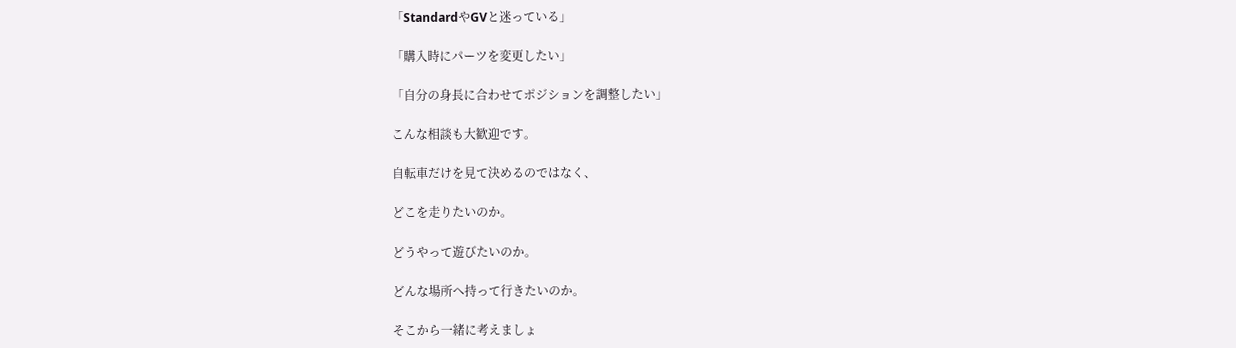「StandardやGVと迷っている」

「購入時にパーツを変更したい」

「自分の身長に合わせてポジションを調整したい」

こんな相談も大歓迎です。

自転車だけを見て決めるのではなく、

どこを走りたいのか。

どうやって遊びたいのか。

どんな場所へ持って行きたいのか。

そこから一緒に考えましょ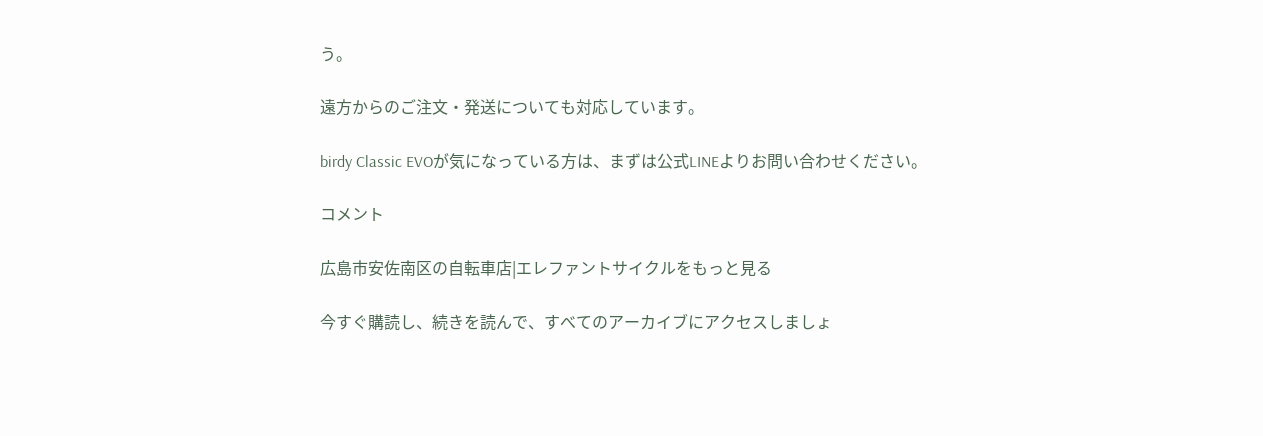う。

遠方からのご注文・発送についても対応しています。

birdy Classic EVOが気になっている方は、まずは公式LINEよりお問い合わせください。

コメント

広島市安佐南区の自転車店|エレファントサイクルをもっと見る

今すぐ購読し、続きを読んで、すべてのアーカイブにアクセスしましょ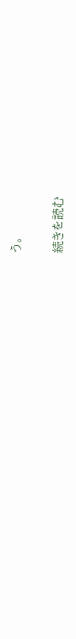う。

続きを読む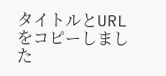タイトルとURLをコピーしました